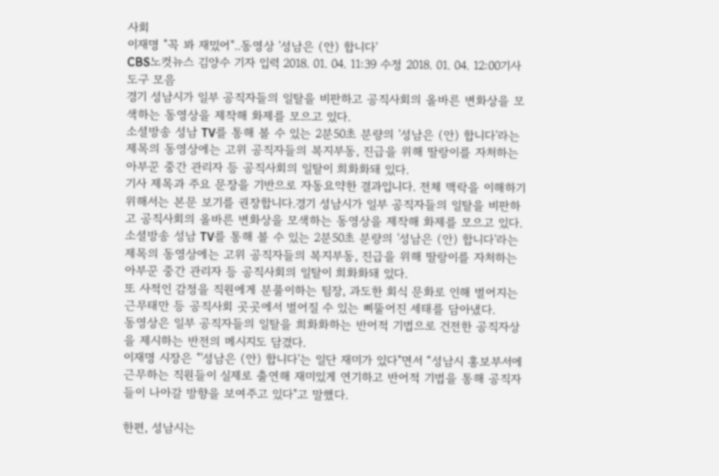사회
이재명 "꼭 봐 재밌어"..동영상 '성남은 (안) 합니다'
CBS노컷뉴스 김양수 기자 입력 2018. 01. 04. 11:39 수정 2018. 01. 04. 12:00기사 도구 모음
경기 성남시가 일부 공직자들의 일탈을 비판하고 공직사회의 올바른 변화상을 모색하는 동영상을 제작해 화제를 모으고 있다.
소셜방송 성남 TV를 통해 볼 수 있는 2분50초 분량의 '성남은 (안) 합니다'라는 제목의 동영상에는 고위 공직자들의 복지부동, 진급을 위해 딸랑이를 자처하는 아부꾼 중간 관리자 등 공직사회의 일탈이 희화화돼 있다.
기사 제목과 주요 문장을 기반으로 자동요약한 결과입니다. 전체 맥락을 이해하기 위해서는 본문 보기를 권장합니다.경기 성남시가 일부 공직자들의 일탈을 비판하고 공직사회의 올바른 변화상을 모색하는 동영상을 제작해 화제를 모으고 있다.
소셜방송 성남 TV를 통해 볼 수 있는 2분50초 분량의 '성남은 (안) 합니다'라는 제목의 동영상에는 고위 공직자들의 복지부동, 진급을 위해 딸랑이를 자처하는 아부꾼 중간 관리자 등 공직사회의 일탈이 희화화돼 있다.
또 사적인 감정을 직원에게 분풀이하는 팀장, 과도한 회식 문화로 인해 벌어지는 근무태만 등 공직사회 곳곳에서 벌어질 수 있는 삐뚤어진 세태를 담아냈다.
동영상은 일부 공직자들의 일탈을 희화화하는 반어적 기법으로 건전한 공직자상을 제시하는 반전의 메시지도 담겼다.
이재명 시장은 "'성남은 (안) 합니다'는 일단 재미가 있다"면서 “성남시 홍보부서에 근무하는 직원들이 실제로 출연해 재미있게 연기하고 반어적 기법을 통해 공직자들이 나아갈 방향을 보여주고 있다"고 말했다.

한편, 성남시는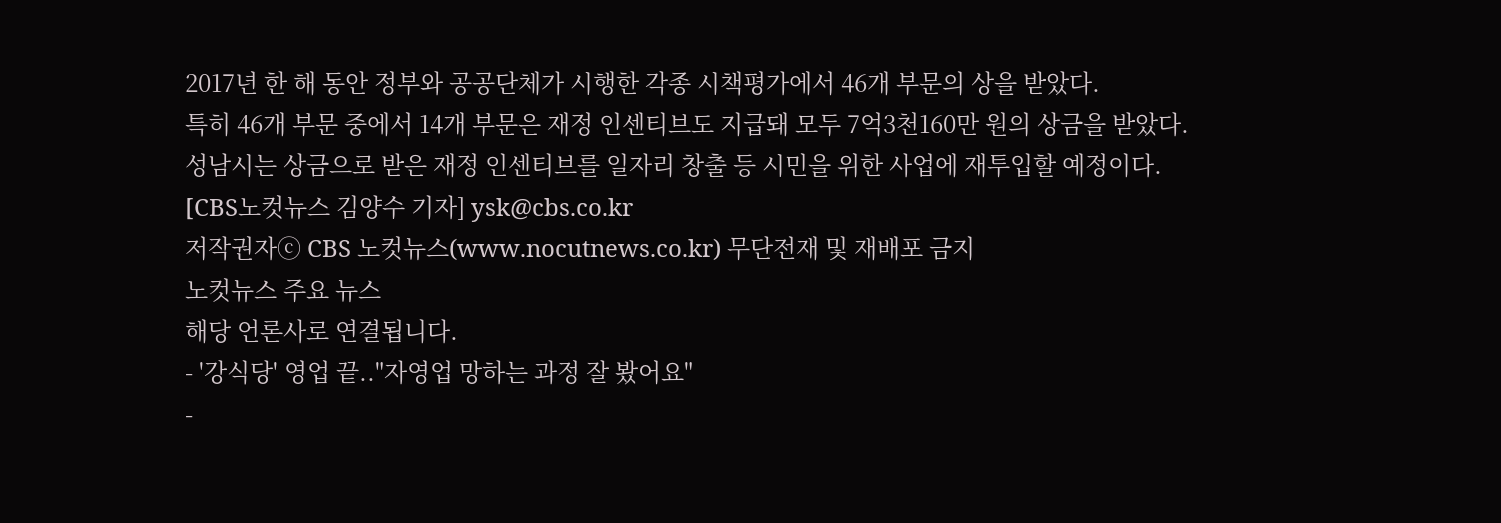2017년 한 해 동안 정부와 공공단체가 시행한 각종 시책평가에서 46개 부문의 상을 받았다.
특히 46개 부문 중에서 14개 부문은 재정 인센티브도 지급돼 모두 7억3천160만 원의 상금을 받았다.
성남시는 상금으로 받은 재정 인센티브를 일자리 창출 등 시민을 위한 사업에 재투입할 예정이다.
[CBS노컷뉴스 김양수 기자] ysk@cbs.co.kr
저작권자ⓒ CBS 노컷뉴스(www.nocutnews.co.kr) 무단전재 및 재배포 금지
노컷뉴스 주요 뉴스
해당 언론사로 연결됩니다.
- '강식당' 영업 끝.."자영업 망하는 과정 잘 봤어요"
-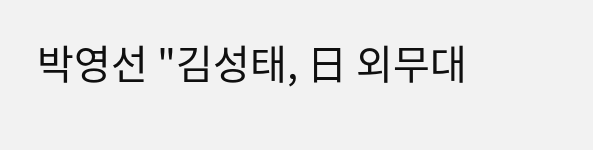박영선 "김성태, 日 외무대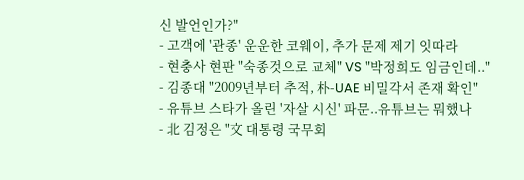신 발언인가?"
- 고객에 '관종' 운운한 코웨이, 추가 문제 제기 잇따라
- 현충사 현판 "숙종것으로 교체" VS "박정희도 임금인데.."
- 김종대 "2009년부터 추적, 朴-UAE 비밀각서 존재 확인"
- 유튜브 스타가 올린 '자살 시신' 파문..유튜브는 뭐했나
- 北 김정은 "文 대통령 국무회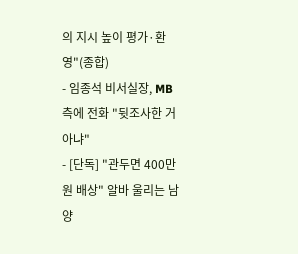의 지시 높이 평가·환영"(종합)
- 임종석 비서실장, MB측에 전화 "뒷조사한 거 아냐"
- [단독] "관두면 400만원 배상" 알바 울리는 남양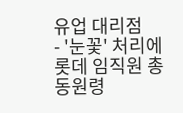유업 대리점
- '눈꽃' 처리에 롯데 임직원 총동원령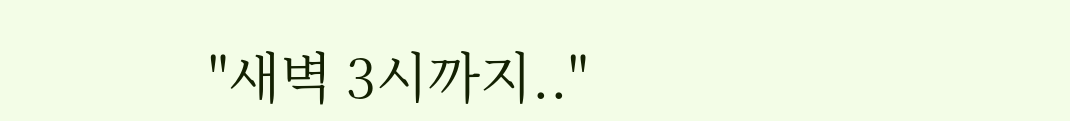"새벽 3시까지.."